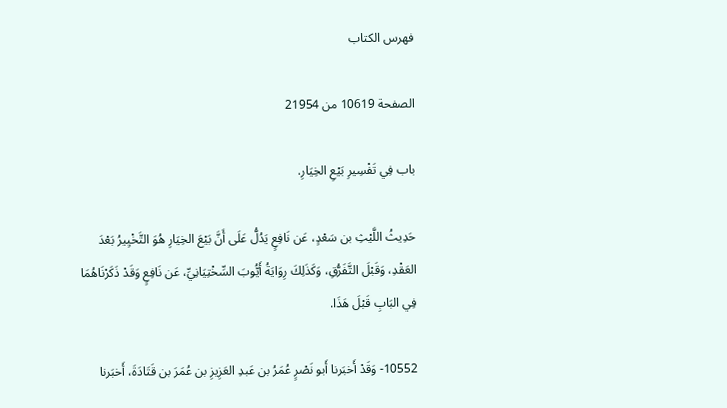فهرس الكتاب

الصفحة 10619 من 21954

باب فِي تَفْسِيرِ بَيْعِ الخِيَارِ.

حَدِيثُ اللَّيْثِ بن سَعْدٍ، عَن نَافِعٍ يَدُلُّ عَلَى أَنَّ بَيْعَ الخِيَارِ هُوَ التَّخْيِيرُ بَعْدَ العَقْدِ، وَقَبْلَ التَّفَرُّقِ، وَكَذَلِكَ رِوَايَةُ أَيُّوبَ السِّخْتِيَانِيِّ، عَن نَافِعٍ وَقَدْ ذَكَرْنَاهُمَا فِي البَابِ قَبْلَ هَذَا.

10552- وَقَدْ أَخبَرنا أَبو نَصْرٍ عُمَرُ بن عَبدِ العَزِيزِ بن عُمَرَ بن قَتَادَةَ، أَخبَرنا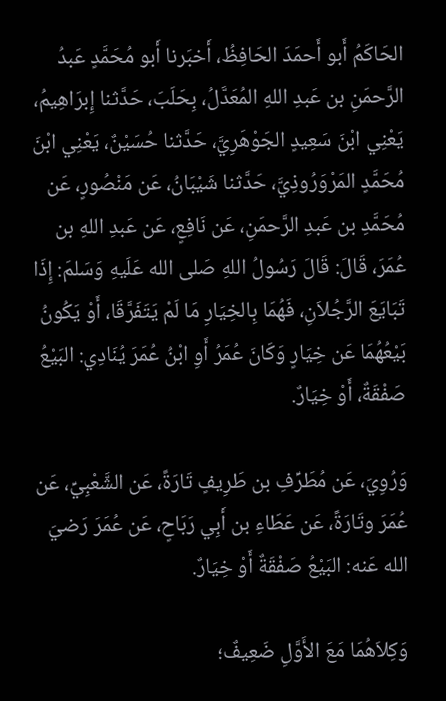الحَاكَمُ أَبو أَحمَدَ الحَافِظُ، أَخبَرنا أَبو مُحَمَّدٍ عَبدُ الرَّحمَنِ بن عَبدِ اللهِ المُعَدَّلُ، بِحَلَبَ، حَدَّثنا إِبرَاهِيمُ، يَعْنِي ابْنَ سَعِيدٍ الجَوْهَرِيَّ، حَدَّثنا حُسَيْنٌ، يَعْنِي ابْنَ مُحَمَّدٍ المَرْوَرُوذِيَّ، حَدَّثنا شَيْبَانُ، عَن مَنْصُورٍ، عَن مُحَمَّدِ بن عَبدِ الرَّحمَنِ، عَن نَافِعٍ، عَن عَبدِ اللهِ بن عُمَرَ، قَالَ: قَالَ رَسُولُ اللهِ صَلى الله عَلَيهِ وَسَلمَ: إِذَا تَبَايَعَ الرَّجُلاَنِ، فَهُمَا بِالخِيَارِ مَا لَمْ يَتَفَرَّقَا، أَوْ يَكُونُ بَيْعُهُمَا عَن خِيَارٍ وَكَانَ عُمَرُ أَوِ ابْنُ عُمَرَ يُنَادِي: البَيْعُ صَفْقَةٌ، أَوْ خِيَارٌ.

وَرُوِيَ، عَن مُطَرِّفِ بن طَرِيفٍ تَارَةً، عَن الشَّعْبِيِّ، عَن عُمَرَ وتَارَةً، عَن عَطَاءِ بن أَبِي رَبَاحٍ، عَن عُمَرَ رَضيَ الله عَنه: البَيْعُ صَفْقَةٌ أَوْ خِيَارٌ.

وَكِلاَهُمَا مَعَ الأَوَّلِ ضَعِيفٌ؛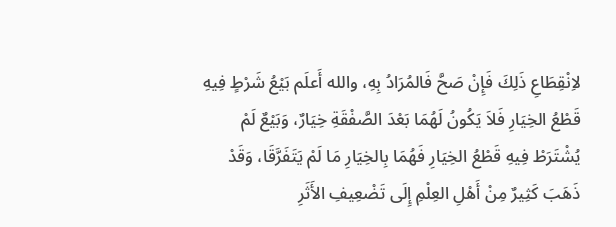لاِنْقِطَاعِ ذَلِكَ فَإِنْ صَحَّ فَالمُرَادُ بِهِ، والله أَعلَم بَيْعُ شَرْطٍ فِيهِ قَطْعُ الخِيَارِ فَلاَ يَكُونُ لَهُمَا بَعْدَ الصَّفْقَةِ خِيَارٌ، وَبَيْعٌ لَمْ يُشْتَرَطْ فِيهِ قَطْعُ الخِيَارِ فَهُمَا بِالخِيَارِ مَا لَمْ يَتَفَرَّقَا، وَقَدْ ذَهَبَ كَثِيرٌ مِنْ أَهْلِ العِلْمِ إِلَى تَضْعِيفِ الأَثَرِ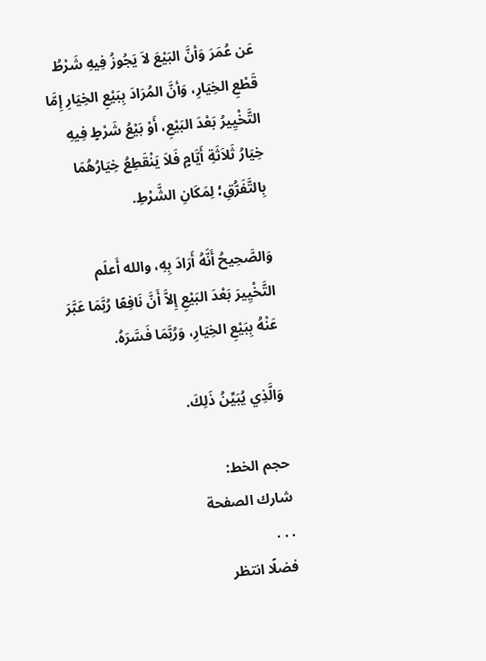عَن عُمَرَ وَأنَّ البَيْعَ لاَ يَجُوزُ فِيهِ شَرْطُ قَطْعِ الخِيَارِ، وَأنَّ المُرَادَ بِبَيْعِ الخِيَارِ إِمَّا التَّخْيِيرُ بَعْدَ البَيْعِ، أَوْ بَيْعُ شَرْطٍ فِيهِ خِيَارُ ثَلاَثَةِ أَيَّامٍ فَلاَ يَنْقَطِعُ خِيَارُهُمَا بِالتَّفَرُّقِ؛ لِمَكَانِ الشَّرْطِ.

وَالصَّحِيحُ أَنَّهُ أَرَادَ بِهِ، والله أَعلَم التَّخْيِيرَ بَعْدَ البَيْعِ إِلاَّ أَنَّ نَافِعًا رُبَّمَا عَبَّرَ عَنْهُ بِبَيْعِ الخِيَارِ، وَرُبَّمَا فَسَّرَهُ.

وَالَّذِي يُبَيِّنُ ذَلِكَ.

حجم الخط:
شارك الصفحة
. . .
فضلًا انتظر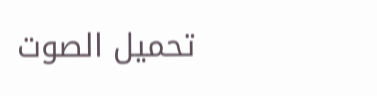تحميل الصوت